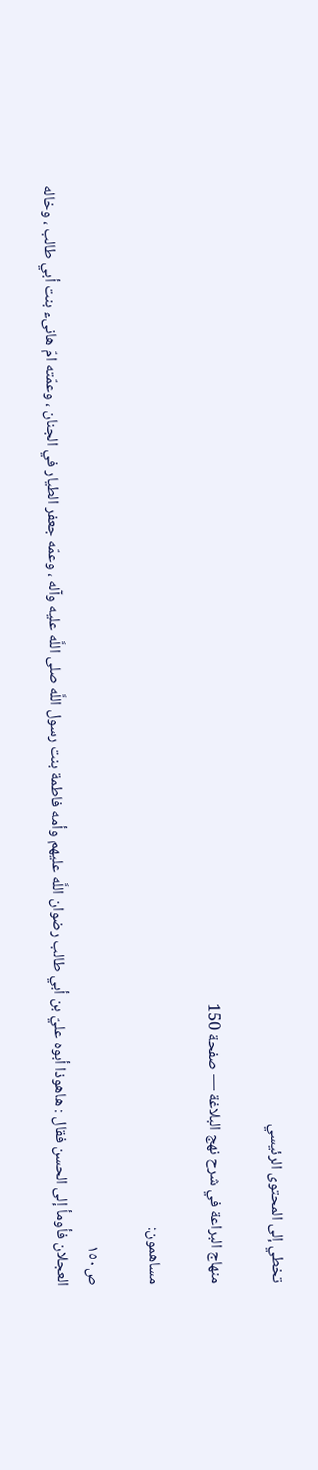تخطي إلى المحتوى الرئيسي

منهاج البراعة في شرح نهج البلاغة — صفحة 150

مساهمون:

ص١٥٠
العجلان فأومأ إلى الحسن فقال : هاهوذا أبوه عليّ بن أبي طالب رضوان اللَّه عليهم وأمه فاطمة بنت رسول اللَّه صلى اللَّه عليه وآله ، وعمّه جعفر الطيار في الجنان ، وعمّته امّ هانىء بنت أبي طالب ، وخاله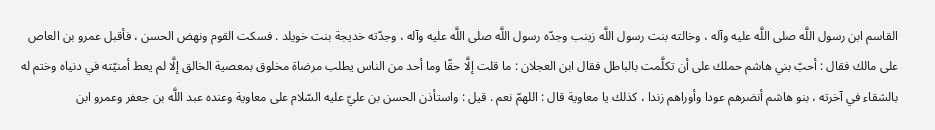القاسم ابن رسول اللَّه صلى اللَّه عليه وآله ، وخالته بنت رسول اللَّه زينب وجدّه رسول اللَّه صلى اللَّه عليه وآله ، وجدّته خديجة بنت خويلد . فسكت القوم ونهض الحسن ، فأقبل عمرو بن العاص على مالك فقال : أحبّ بني هاشم حملك على أن تكلَّمت بالباطل فقال ابن العجلان : ما قلت إلَّا حقّا وما أحد من الناس يطلب مرضاة مخلوق بمعصية الخالق إلَّا لم يعط أمنيّته في دنياه وختم له بالشقاء في آخرته ، بنو هاشم أنضرهم عودا وأوراهم زندا ، كذلك يا معاوية قال : اللهمّ نعم . قيل : واستأذن الحسن بن عليّ عليه السّلام على معاوية وعنده عبد اللَّه بن جعفر وعمرو ابن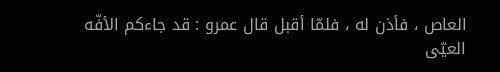العاص ، فأذن له ، فلمّا أقبل قال عمرو : قد جاءكم الأفّه العيّى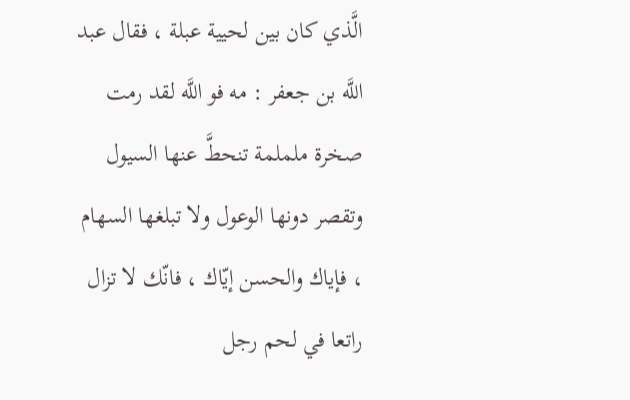الَّذي كان بين لحيية عبلة ، فقال عبد اللَّه بن جعفر : مه فو اللَّه لقد رمت صخرة ململمة تنحطَّ عنها السيول وتقصر دونها الوعول ولا تبلغها السهام ، فإياك والحسن إيّاك ، فانّك لا تزال راتعا في لحم رجل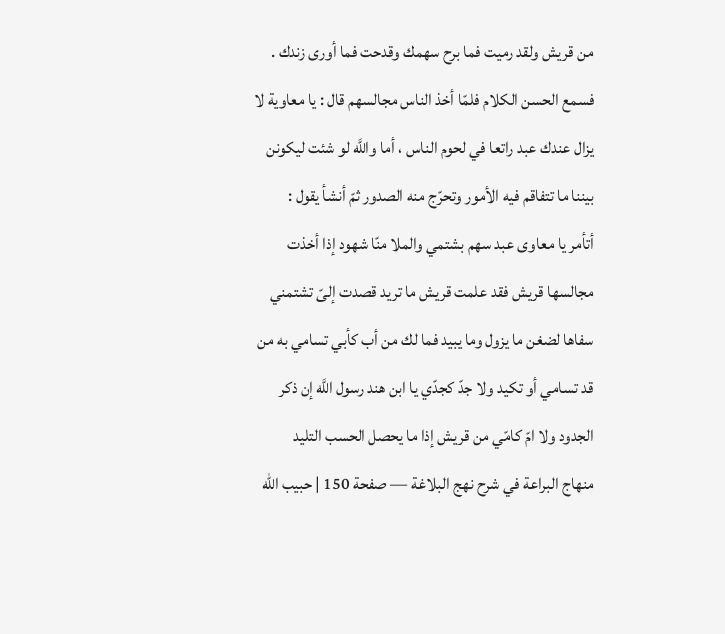من قريش ولقد رميت فما برح سهمك وقدحت فما أورى زندك . فسمع الحسن الكلام فلمّا أخذ الناس مجالسهم قال : يا معاوية لا يزال عندك عبد راتعا في لحوم الناس ، أما واللَّه لو شئت ليكونن بيننا ما تتفاقم فيه الأمور وتحرّج منه الصدور ثمّ أنشأ يقول :
أتأمر يا معاوى عبد سهم بشتمي والملا منّا شهود إذا أخذت مجالسها قريش فقد علمت قريش ما تريد قصدت إلىّ تشتمني سفاها لضغن ما يزول وما يبيد فما لك من أب كأبي تسامي به من قد تسامي أو تكيد ولا جدّ كجدّي يا ابن هند رسول اللَّه إن ذكر الجدود ولا امّ كامّي من قريش إذا ما يحصل الحسب التليد
منهاج البراعة في شرح نهج البلاغة — صفحة 150 | حبيب الله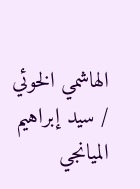الهاشمي الخوئي / سيد إبراهيم الميانجي